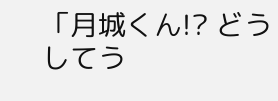「月城くん!? どうしてう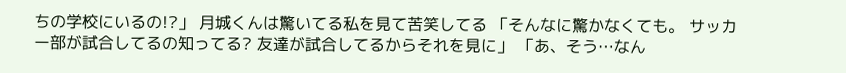ちの学校にいるの!?」 月城くんは驚いてる私を見て苦笑してる 「そんなに驚かなくても。 サッカー部が試合してるの知ってる? 友達が試合してるからそれを見に」 「あ、そう…なん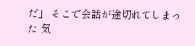だ」 そこで会話が途切れてしまった 気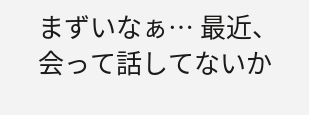まずいなぁ… 最近、会って話してないか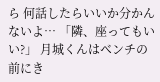ら 何話したらいいか分かんないよ… 「隣、座ってもいい?」 月城くんはベンチの前にき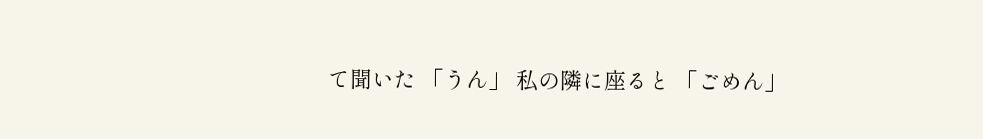て聞いた 「うん」 私の隣に座ると 「ごめん」